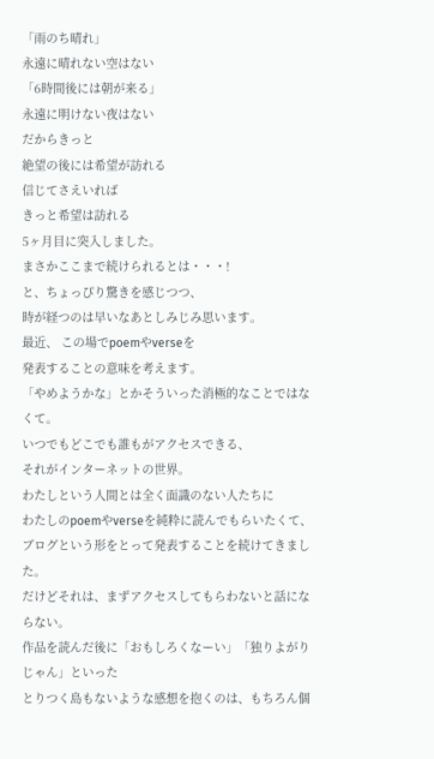「雨のち晴れ」
永遠に晴れない空はない
「6時間後には朝が来る」
永遠に明けない夜はない
だからきっと
絶望の後には希望が訪れる
信じてさえいれば
きっと希望は訪れる
5ヶ月目に突入しました。
まさかここまで続けられるとは・・・!
と、ちょっぴり驚きを感じつつ、
時が経つのは早いなあとしみじみ思います。
最近、 この場でpoemやverseを
発表することの意味を考えます。
「やめようかな」とかそういった消極的なことではなくて。
いつでもどこでも誰もがアクセスできる、
それがインターネットの世界。
わたしという人間とは全く面識のない人たちに
わたしのpoemやverseを純粋に読んでもらいたくて、
ブログという形をとって発表することを続けてきました。
だけどそれは、まずアクセスしてもらわないと話にならない。
作品を読んだ後に「おもしろくなーい」「独りよがりじゃん」といった
とりつく島もないような感想を抱くのは、もちろん個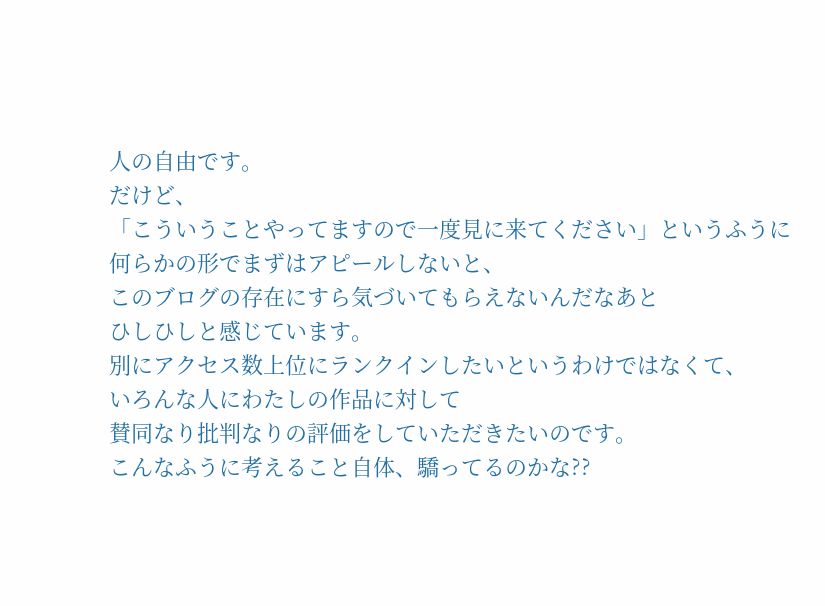人の自由です。
だけど、
「こういうことやってますので一度見に来てください」というふうに
何らかの形でまずはアピールしないと、
このブログの存在にすら気づいてもらえないんだなあと
ひしひしと感じています。
別にアクセス数上位にランクインしたいというわけではなくて、
いろんな人にわたしの作品に対して
賛同なり批判なりの評価をしていただきたいのです。
こんなふうに考えること自体、驕ってるのかな??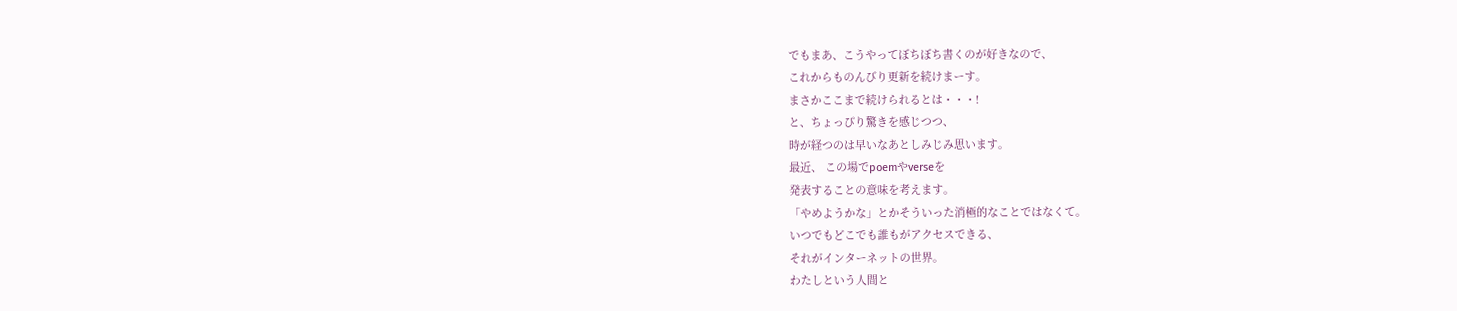でもまあ、こうやってぼちぼち書くのが好きなので、
これからものんびり更新を続けまーす。
まさかここまで続けられるとは・・・!
と、ちょっぴり驚きを感じつつ、
時が経つのは早いなあとしみじみ思います。
最近、 この場でpoemやverseを
発表することの意味を考えます。
「やめようかな」とかそういった消極的なことではなくて。
いつでもどこでも誰もがアクセスできる、
それがインターネットの世界。
わたしという人間と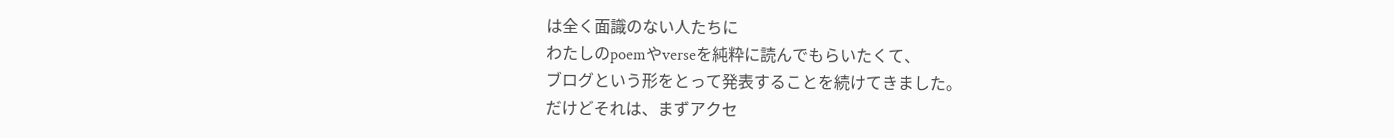は全く面識のない人たちに
わたしのpoemやverseを純粋に読んでもらいたくて、
ブログという形をとって発表することを続けてきました。
だけどそれは、まずアクセ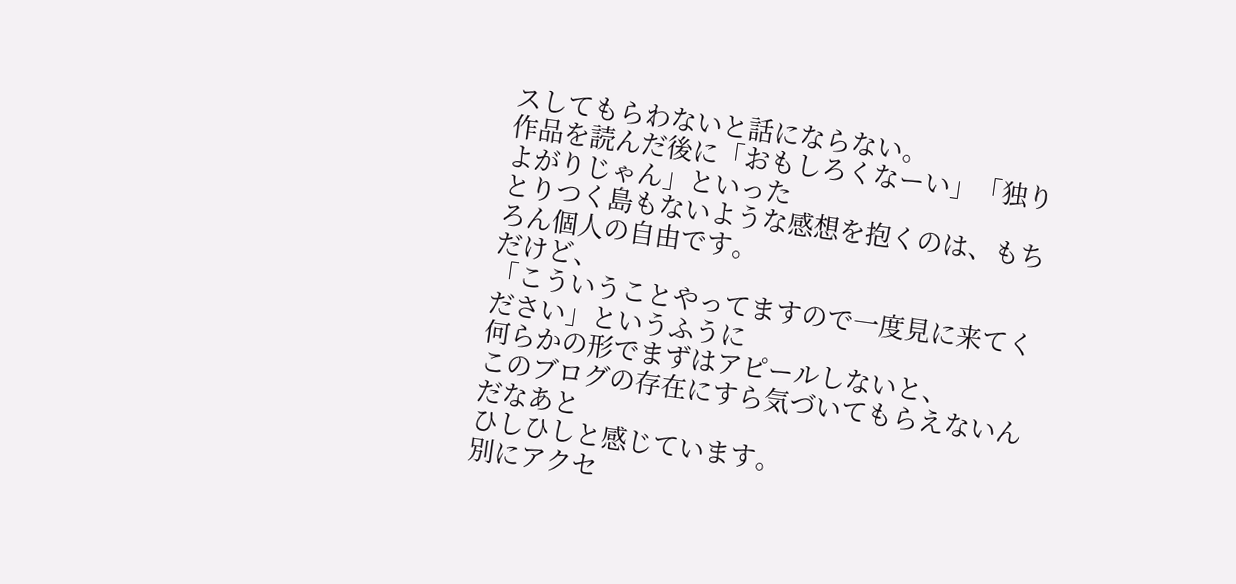スしてもらわないと話にならない。
作品を読んだ後に「おもしろくなーい」「独りよがりじゃん」といった
とりつく島もないような感想を抱くのは、もちろん個人の自由です。
だけど、
「こういうことやってますので一度見に来てください」というふうに
何らかの形でまずはアピールしないと、
このブログの存在にすら気づいてもらえないんだなあと
ひしひしと感じています。
別にアクセ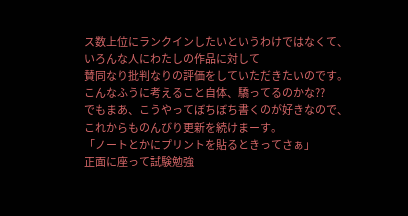ス数上位にランクインしたいというわけではなくて、
いろんな人にわたしの作品に対して
賛同なり批判なりの評価をしていただきたいのです。
こんなふうに考えること自体、驕ってるのかな??
でもまあ、こうやってぼちぼち書くのが好きなので、
これからものんびり更新を続けまーす。
「ノートとかにプリントを貼るときってさぁ」
正面に座って試験勉強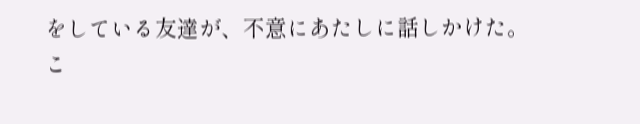をしている友達が、不意にあたしに話しかけた。
こ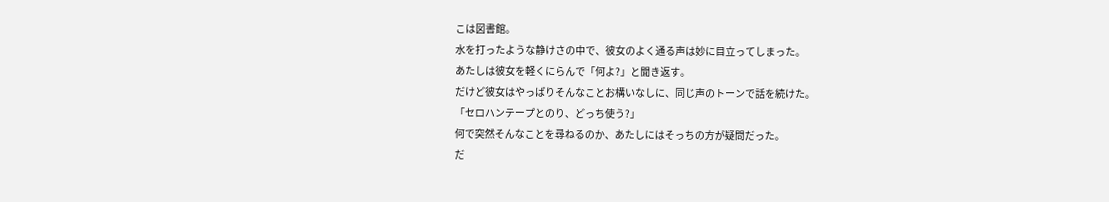こは図書館。
水を打ったような静けさの中で、彼女のよく通る声は妙に目立ってしまった。
あたしは彼女を軽くにらんで「何よ?」と聞き返す。
だけど彼女はやっぱりそんなことお構いなしに、同じ声のトーンで話を続けた。
「セロハンテープとのり、どっち使う?」
何で突然そんなことを尋ねるのか、あたしにはそっちの方が疑問だった。
だ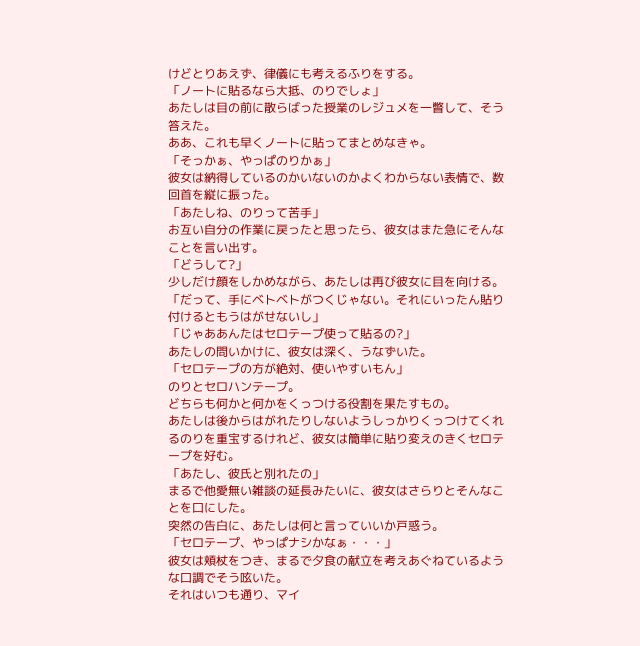けどとりあえず、律儀にも考えるふりをする。
「ノートに貼るなら大抵、のりでしょ」
あたしは目の前に散らばった授業のレジュメを一瞥して、そう答えた。
ああ、これも早くノートに貼ってまとめなきゃ。
「そっかぁ、やっぱのりかぁ」
彼女は納得しているのかいないのかよくわからない表情で、数回首を縦に振った。
「あたしね、のりって苦手」
お互い自分の作業に戻ったと思ったら、彼女はまた急にそんなことを言い出す。
「どうして?」
少しだけ顔をしかめながら、あたしは再び彼女に目を向ける。
「だって、手にベトベトがつくじゃない。それにいったん貼り付けるともうはがせないし」
「じゃああんたはセロテープ使って貼るの?」
あたしの問いかけに、彼女は深く、うなずいた。
「セロテープの方が絶対、使いやすいもん」
のりとセロハンテープ。
どちらも何かと何かをくっつける役割を果たすもの。
あたしは後からはがれたりしないようしっかりくっつけてくれるのりを重宝するけれど、彼女は簡単に貼り変えのきくセロテープを好む。
「あたし、彼氏と別れたの」
まるで他愛無い雑談の延長みたいに、彼女はさらりとそんなことを口にした。
突然の告白に、あたしは何と言っていいか戸惑う。
「セロテープ、やっぱナシかなぁ・・・」
彼女は頬杖をつき、まるで夕食の献立を考えあぐねているような口調でそう呟いた。
それはいつも通り、マイ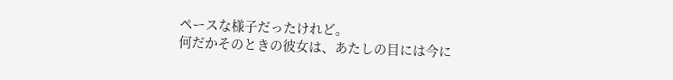ペースな様子だったけれど。
何だかそのときの彼女は、あたしの目には今に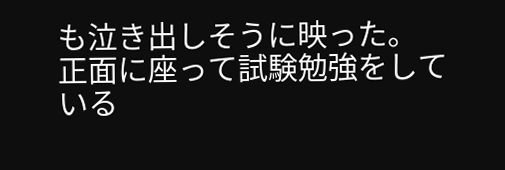も泣き出しそうに映った。
正面に座って試験勉強をしている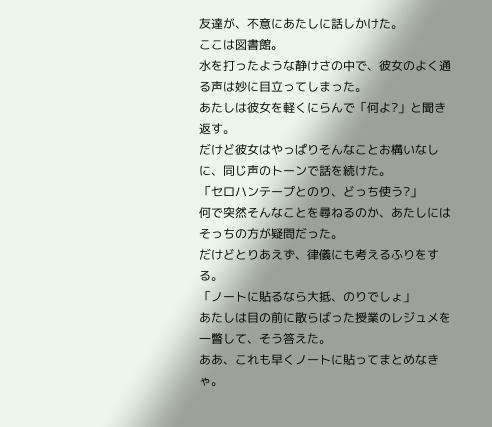友達が、不意にあたしに話しかけた。
ここは図書館。
水を打ったような静けさの中で、彼女のよく通る声は妙に目立ってしまった。
あたしは彼女を軽くにらんで「何よ?」と聞き返す。
だけど彼女はやっぱりそんなことお構いなしに、同じ声のトーンで話を続けた。
「セロハンテープとのり、どっち使う?」
何で突然そんなことを尋ねるのか、あたしにはそっちの方が疑問だった。
だけどとりあえず、律儀にも考えるふりをする。
「ノートに貼るなら大抵、のりでしょ」
あたしは目の前に散らばった授業のレジュメを一瞥して、そう答えた。
ああ、これも早くノートに貼ってまとめなきゃ。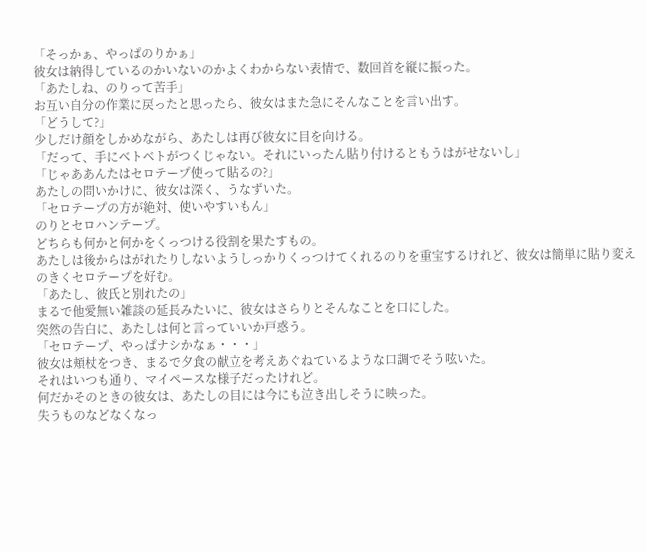「そっかぁ、やっぱのりかぁ」
彼女は納得しているのかいないのかよくわからない表情で、数回首を縦に振った。
「あたしね、のりって苦手」
お互い自分の作業に戻ったと思ったら、彼女はまた急にそんなことを言い出す。
「どうして?」
少しだけ顔をしかめながら、あたしは再び彼女に目を向ける。
「だって、手にベトベトがつくじゃない。それにいったん貼り付けるともうはがせないし」
「じゃああんたはセロテープ使って貼るの?」
あたしの問いかけに、彼女は深く、うなずいた。
「セロテープの方が絶対、使いやすいもん」
のりとセロハンテープ。
どちらも何かと何かをくっつける役割を果たすもの。
あたしは後からはがれたりしないようしっかりくっつけてくれるのりを重宝するけれど、彼女は簡単に貼り変えのきくセロテープを好む。
「あたし、彼氏と別れたの」
まるで他愛無い雑談の延長みたいに、彼女はさらりとそんなことを口にした。
突然の告白に、あたしは何と言っていいか戸惑う。
「セロテープ、やっぱナシかなぁ・・・」
彼女は頬杖をつき、まるで夕食の献立を考えあぐねているような口調でそう呟いた。
それはいつも通り、マイペースな様子だったけれど。
何だかそのときの彼女は、あたしの目には今にも泣き出しそうに映った。
失うものなどなくなっ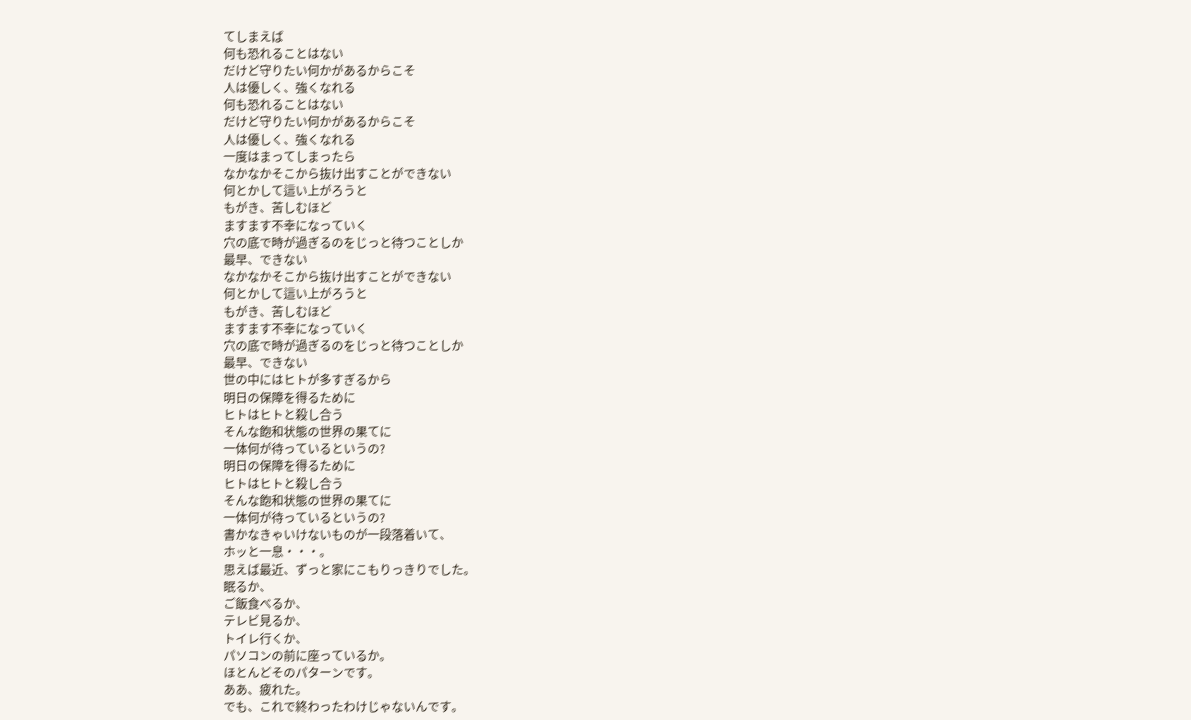てしまえば
何も恐れることはない
だけど守りたい何かがあるからこそ
人は優しく、強くなれる
何も恐れることはない
だけど守りたい何かがあるからこそ
人は優しく、強くなれる
一度はまってしまったら
なかなかそこから抜け出すことができない
何とかして這い上がろうと
もがき、苦しむほど
ますます不幸になっていく
穴の底で時が過ぎるのをじっと待つことしか
最早、できない
なかなかそこから抜け出すことができない
何とかして這い上がろうと
もがき、苦しむほど
ますます不幸になっていく
穴の底で時が過ぎるのをじっと待つことしか
最早、できない
世の中にはヒトが多すぎるから
明日の保障を得るために
ヒトはヒトと殺し合う
そんな飽和状態の世界の果てに
一体何が待っているというの?
明日の保障を得るために
ヒトはヒトと殺し合う
そんな飽和状態の世界の果てに
一体何が待っているというの?
書かなきゃいけないものが一段落着いて、
ホッと一息・・・。
思えば最近、ずっと家にこもりっきりでした。
眠るか、
ご飯食べるか、
テレビ見るか、
トイレ行くか、
パソコンの前に座っているか。
ほとんどそのパターンです。
ああ、疲れた。
でも、これで終わったわけじゃないんです。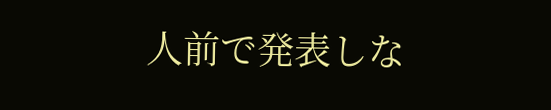人前で発表しな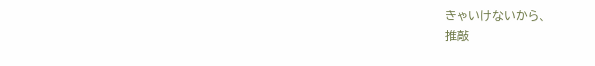きゃいけないから、
推敲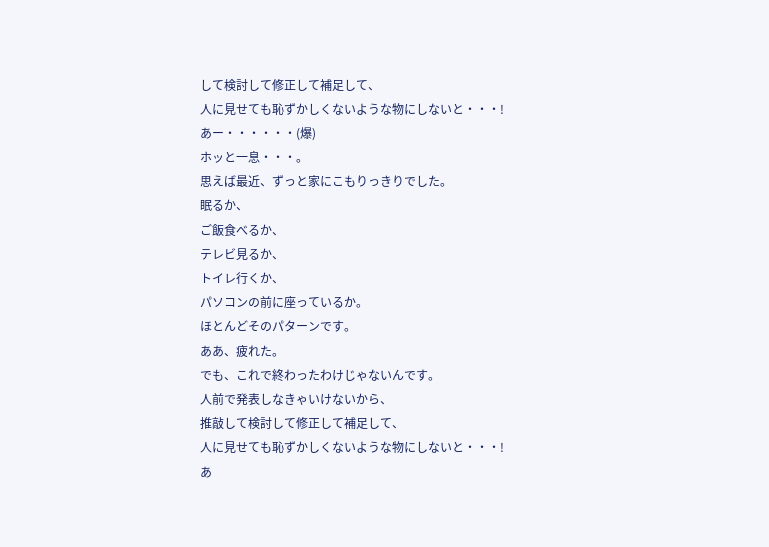して検討して修正して補足して、
人に見せても恥ずかしくないような物にしないと・・・!
あー・・・・・・(爆)
ホッと一息・・・。
思えば最近、ずっと家にこもりっきりでした。
眠るか、
ご飯食べるか、
テレビ見るか、
トイレ行くか、
パソコンの前に座っているか。
ほとんどそのパターンです。
ああ、疲れた。
でも、これで終わったわけじゃないんです。
人前で発表しなきゃいけないから、
推敲して検討して修正して補足して、
人に見せても恥ずかしくないような物にしないと・・・!
あ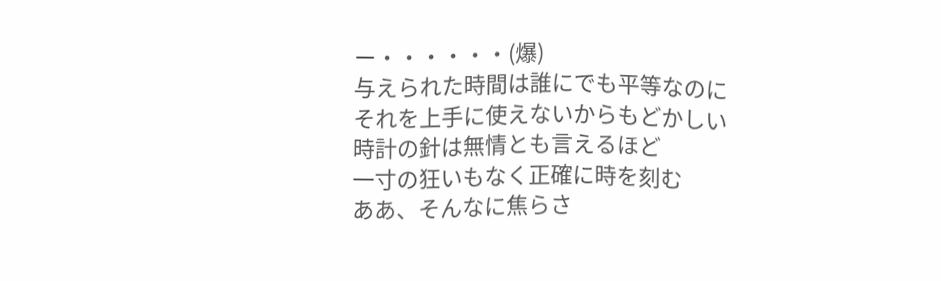ー・・・・・・(爆)
与えられた時間は誰にでも平等なのに
それを上手に使えないからもどかしい
時計の針は無情とも言えるほど
一寸の狂いもなく正確に時を刻む
ああ、そんなに焦らさ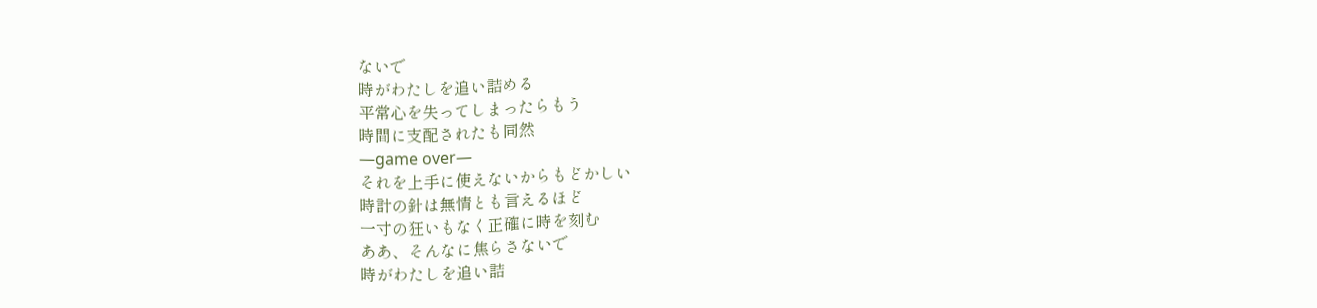ないで
時がわたしを追い詰める
平常心を失ってしまったらもう
時間に支配されたも同然
―game over―
それを上手に使えないからもどかしい
時計の針は無情とも言えるほど
一寸の狂いもなく正確に時を刻む
ああ、そんなに焦らさないで
時がわたしを追い詰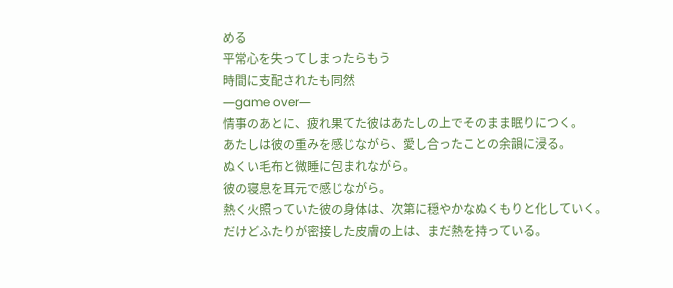める
平常心を失ってしまったらもう
時間に支配されたも同然
―game over―
情事のあとに、疲れ果てた彼はあたしの上でそのまま眠りにつく。
あたしは彼の重みを感じながら、愛し合ったことの余韻に浸る。
ぬくい毛布と微睡に包まれながら。
彼の寝息を耳元で感じながら。
熱く火照っていた彼の身体は、次第に穏やかなぬくもりと化していく。
だけどふたりが密接した皮膚の上は、まだ熱を持っている。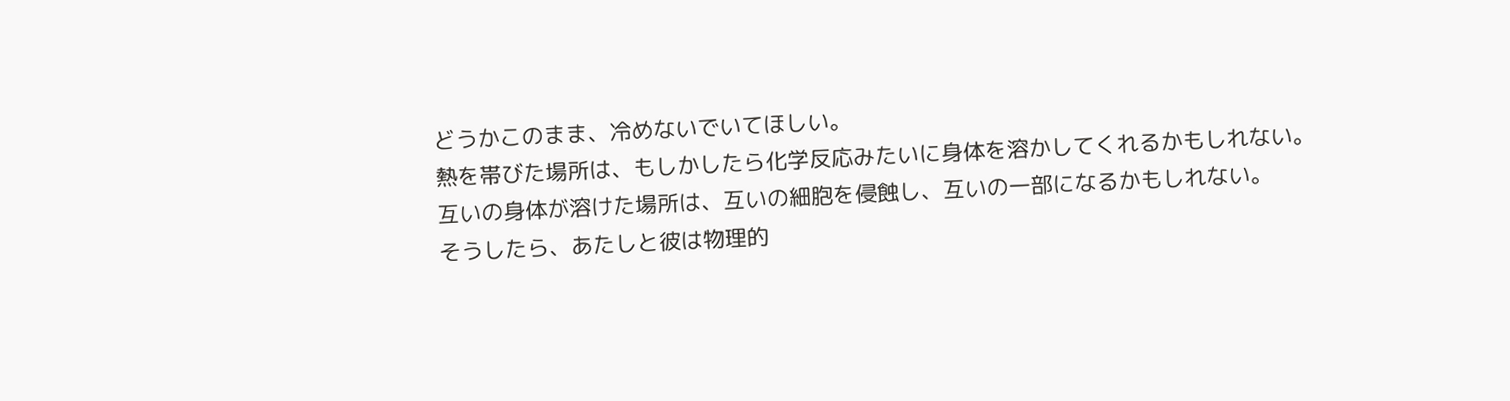どうかこのまま、冷めないでいてほしい。
熱を帯びた場所は、もしかしたら化学反応みたいに身体を溶かしてくれるかもしれない。
互いの身体が溶けた場所は、互いの細胞を侵蝕し、互いの一部になるかもしれない。
そうしたら、あたしと彼は物理的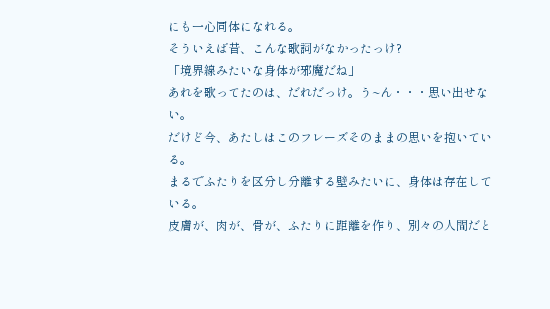にも一心同体になれる。
そういえば昔、こんな歌詞がなかったっけ?
「境界線みたいな身体が邪魔だね」
あれを歌ってたのは、だれだっけ。う~ん・・・思い出せない。
だけど今、あたしはこのフレーズそのままの思いを抱いている。
まるでふたりを区分し分離する壁みたいに、身体は存在している。
皮膚が、肉が、骨が、ふたりに距離を作り、別々の人間だと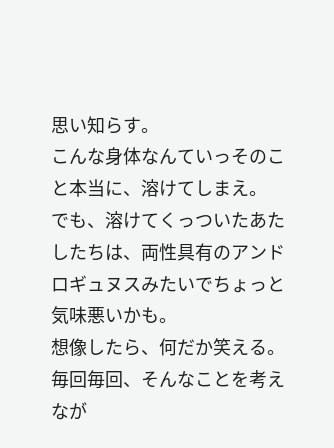思い知らす。
こんな身体なんていっそのこと本当に、溶けてしまえ。
でも、溶けてくっついたあたしたちは、両性具有のアンドロギュヌスみたいでちょっと気味悪いかも。
想像したら、何だか笑える。
毎回毎回、そんなことを考えなが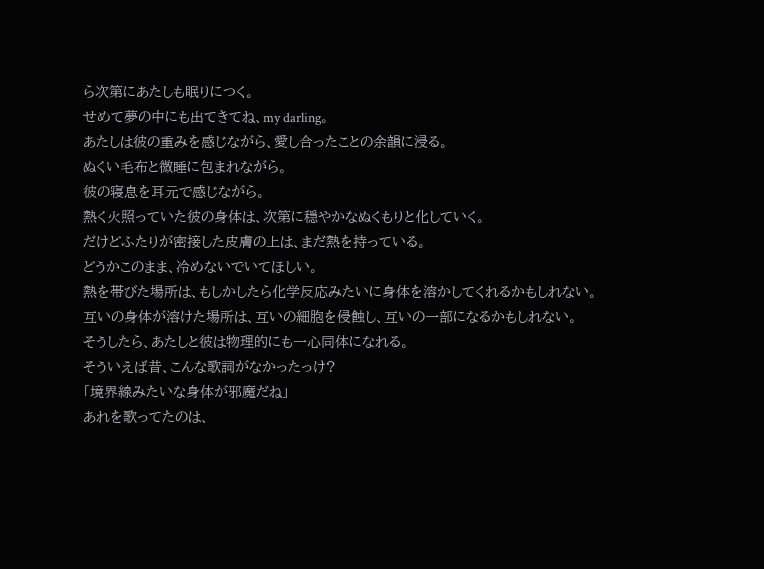ら次第にあたしも眠りにつく。
せめて夢の中にも出てきてね、my darling。
あたしは彼の重みを感じながら、愛し合ったことの余韻に浸る。
ぬくい毛布と微睡に包まれながら。
彼の寝息を耳元で感じながら。
熱く火照っていた彼の身体は、次第に穏やかなぬくもりと化していく。
だけどふたりが密接した皮膚の上は、まだ熱を持っている。
どうかこのまま、冷めないでいてほしい。
熱を帯びた場所は、もしかしたら化学反応みたいに身体を溶かしてくれるかもしれない。
互いの身体が溶けた場所は、互いの細胞を侵蝕し、互いの一部になるかもしれない。
そうしたら、あたしと彼は物理的にも一心同体になれる。
そういえば昔、こんな歌詞がなかったっけ?
「境界線みたいな身体が邪魔だね」
あれを歌ってたのは、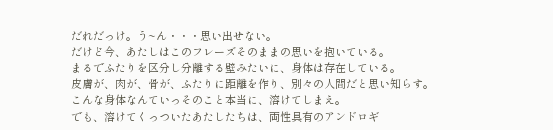だれだっけ。う~ん・・・思い出せない。
だけど今、あたしはこのフレーズそのままの思いを抱いている。
まるでふたりを区分し分離する壁みたいに、身体は存在している。
皮膚が、肉が、骨が、ふたりに距離を作り、別々の人間だと思い知らす。
こんな身体なんていっそのこと本当に、溶けてしまえ。
でも、溶けてくっついたあたしたちは、両性具有のアンドロギ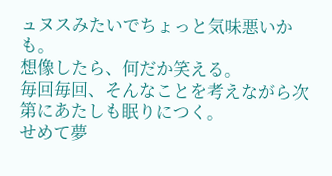ュヌスみたいでちょっと気味悪いかも。
想像したら、何だか笑える。
毎回毎回、そんなことを考えながら次第にあたしも眠りにつく。
せめて夢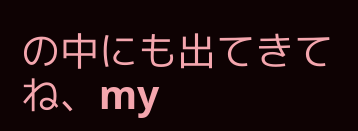の中にも出てきてね、my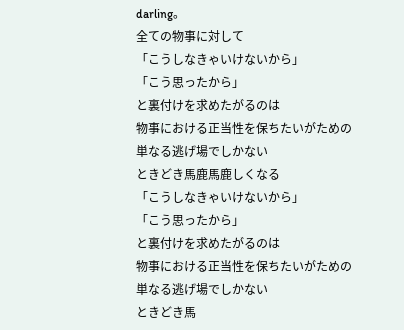darling。
全ての物事に対して
「こうしなきゃいけないから」
「こう思ったから」
と裏付けを求めたがるのは
物事における正当性を保ちたいがための
単なる逃げ場でしかない
ときどき馬鹿馬鹿しくなる
「こうしなきゃいけないから」
「こう思ったから」
と裏付けを求めたがるのは
物事における正当性を保ちたいがための
単なる逃げ場でしかない
ときどき馬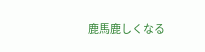鹿馬鹿しくなる